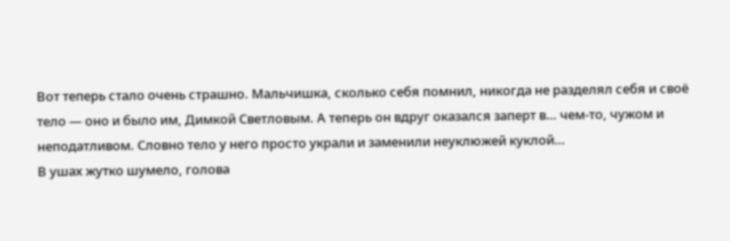Вот теперь стало очень страшно. Мальчишка, сколько себя помнил, никогда не разделял себя и своё тело — оно и было им, Димкой Светловым. А теперь он вдруг оказался заперт в… чем-то, чужом и неподатливом. Словно тело у него просто украли и заменили неуклюжей куклой…
В ушах жутко шумело, голова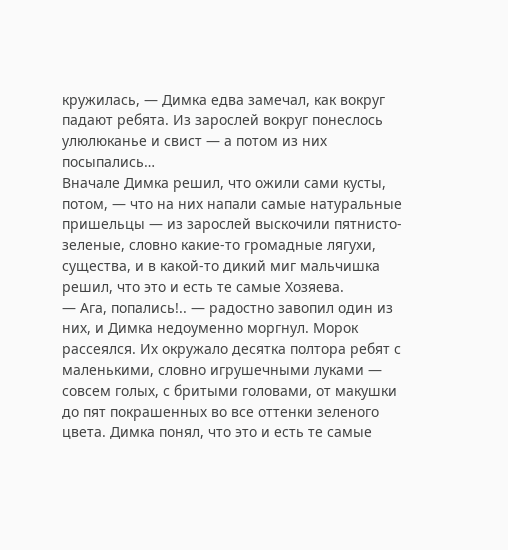кружилась, — Димка едва замечал, как вокруг падают ребята. Из зарослей вокруг понеслось улюлюканье и свист — а потом из них посыпались…
Вначале Димка решил, что ожили сами кусты, потом, — что на них напали самые натуральные пришельцы — из зарослей выскочили пятнисто-зеленые, словно какие-то громадные лягухи, существа, и в какой-то дикий миг мальчишка решил, что это и есть те самые Хозяева.
— Ага, попались!.. — радостно завопил один из них, и Димка недоуменно моргнул. Морок рассеялся. Их окружало десятка полтора ребят с маленькими, словно игрушечными луками — совсем голых, с бритыми головами, от макушки до пят покрашенных во все оттенки зеленого цвета. Димка понял, что это и есть те самые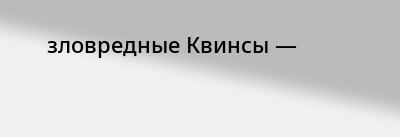зловредные Квинсы —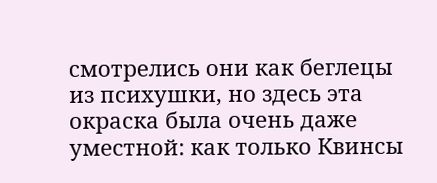смотрелись они как беглецы из психушки, но здесь эта окраска была очень даже уместной: как только Квинсы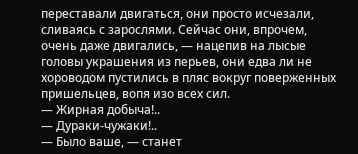переставали двигаться, они просто исчезали, сливаясь с зарослями. Сейчас они, впрочем, очень даже двигались, — нацепив на лысые головы украшения из перьев, они едва ли не хороводом пустились в пляс вокруг поверженных пришельцев, вопя изо всех сил.
— Жирная добыча!..
— Дураки-чужаки!..
— Было ваше, — станет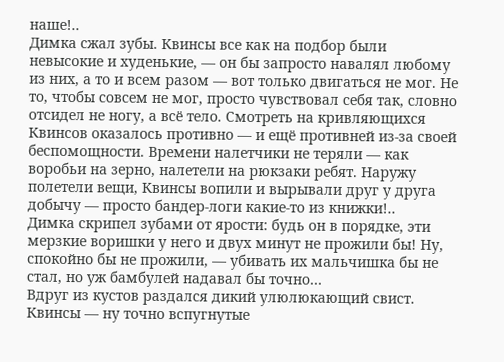наше!..
Димка сжал зубы. Квинсы все как на подбор были невысокие и худенькие, — он бы запросто навалял любому из них, а то и всем разом — вот только двигаться не мог. Не то, чтобы совсем не мог, просто чувствовал себя так, словно отсидел не ногу, а всё тело. Смотреть на кривляющихся Квинсов оказалось противно — и ещё противней из-за своей беспомощности. Времени налетчики не теряли — как воробьи на зерно, налетели на рюкзаки ребят. Наружу полетели вещи, Квинсы вопили и вырывали друг у друга добычу — просто бандер-логи какие-то из книжки!..
Димка скрипел зубами от ярости: будь он в порядке, эти мерзкие воришки у него и двух минут не прожили бы! Ну, спокойно бы не прожили, — убивать их мальчишка бы не стал, но уж бамбулей надавал бы точно…
Вдруг из кустов раздался дикий улюлюкающий свист. Квинсы — ну точно вспугнутые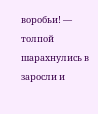воробьи! — толпой шарахнулись в заросли и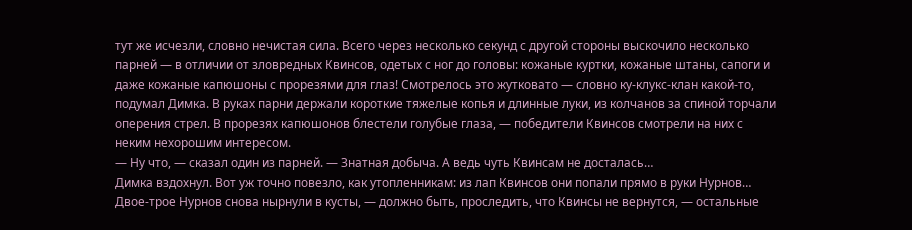тут же исчезли, словно нечистая сила. Всего через несколько секунд с другой стороны выскочило несколько парней — в отличии от зловредных Квинсов, одетых с ног до головы: кожаные куртки, кожаные штаны, сапоги и даже кожаные капюшоны с прорезями для глаз! Смотрелось это жутковато — словно ку-клукс-клан какой-то, подумал Димка. В руках парни держали короткие тяжелые копья и длинные луки, из колчанов за спиной торчали оперения стрел. В прорезях капюшонов блестели голубые глаза, — победители Квинсов смотрели на них с неким нехорошим интересом.
— Ну что, — сказал один из парней. — Знатная добыча. А ведь чуть Квинсам не досталась…
Димка вздохнул. Вот уж точно повезло, как утопленникам: из лап Квинсов они попали прямо в руки Нурнов…
Двое-трое Нурнов снова нырнули в кусты, — должно быть, проследить, что Квинсы не вернутся, — остальные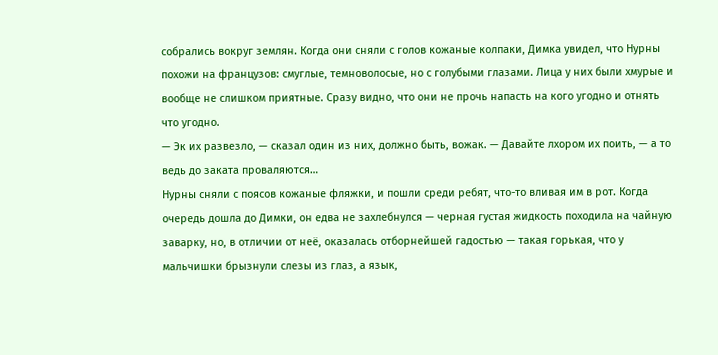собрались вокруг землян. Когда они сняли с голов кожаные колпаки, Димка увидел, что Нурны похожи на французов: смуглые, темноволосые, но с голубыми глазами. Лица у них были хмурые и вообще не слишком приятные. Сразу видно, что они не прочь напасть на кого угодно и отнять что угодно.
— Эк их развезло, — сказал один из них, должно быть, вожак. — Давайте лхором их поить, — а то ведь до заката проваляются…
Нурны сняли с поясов кожаные фляжки, и пошли среди ребят, что-то вливая им в рот. Когда очередь дошла до Димки, он едва не захлебнулся — черная густая жидкость походила на чайную заварку, но, в отличии от неё, оказалась отборнейшей гадостью — такая горькая, что у мальчишки брызнули слезы из глаз, а язык,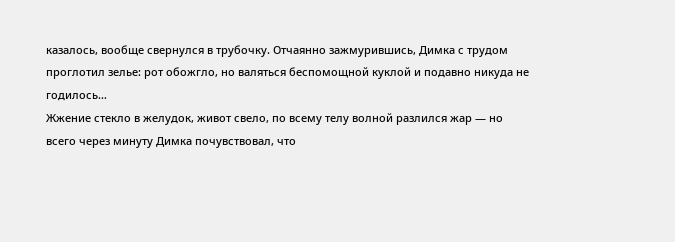казалось, вообще свернулся в трубочку. Отчаянно зажмурившись, Димка с трудом проглотил зелье: рот обожгло, но валяться беспомощной куклой и подавно никуда не годилось…
Жжение стекло в желудок, живот свело, по всему телу волной разлился жар — но всего через минуту Димка почувствовал, что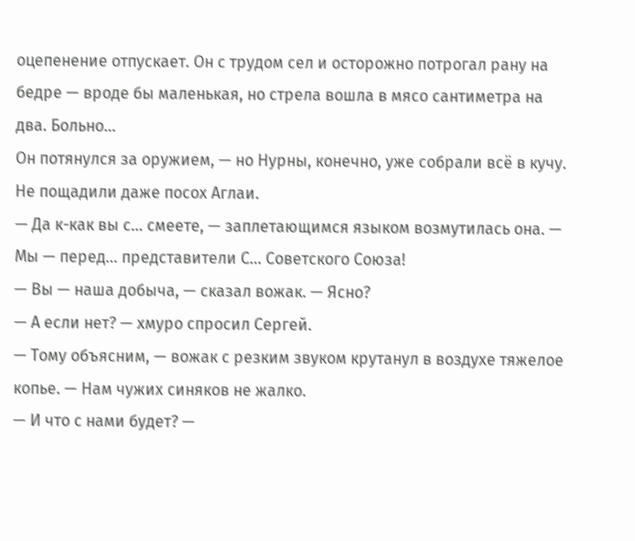оцепенение отпускает. Он с трудом сел и осторожно потрогал рану на бедре — вроде бы маленькая, но стрела вошла в мясо сантиметра на два. Больно…
Он потянулся за оружием, — но Нурны, конечно, уже собрали всё в кучу. Не пощадили даже посох Аглаи.
— Да к-как вы с… смеете, — заплетающимся языком возмутилась она. — Мы — перед… представители С… Советского Союза!
— Вы — наша добыча, — сказал вожак. — Ясно?
— А если нет? — хмуро спросил Сергей.
— Тому объясним, — вожак с резким звуком крутанул в воздухе тяжелое копье. — Нам чужих синяков не жалко.
— И что с нами будет? —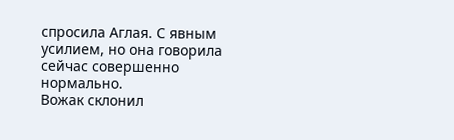спросила Аглая. С явным усилием, но она говорила сейчас совершенно нормально.
Вожак склонил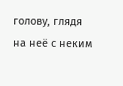голову, глядя на неё с неким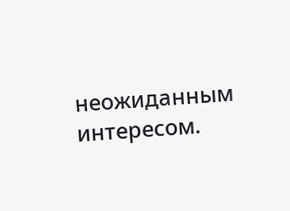неожиданным интересом.